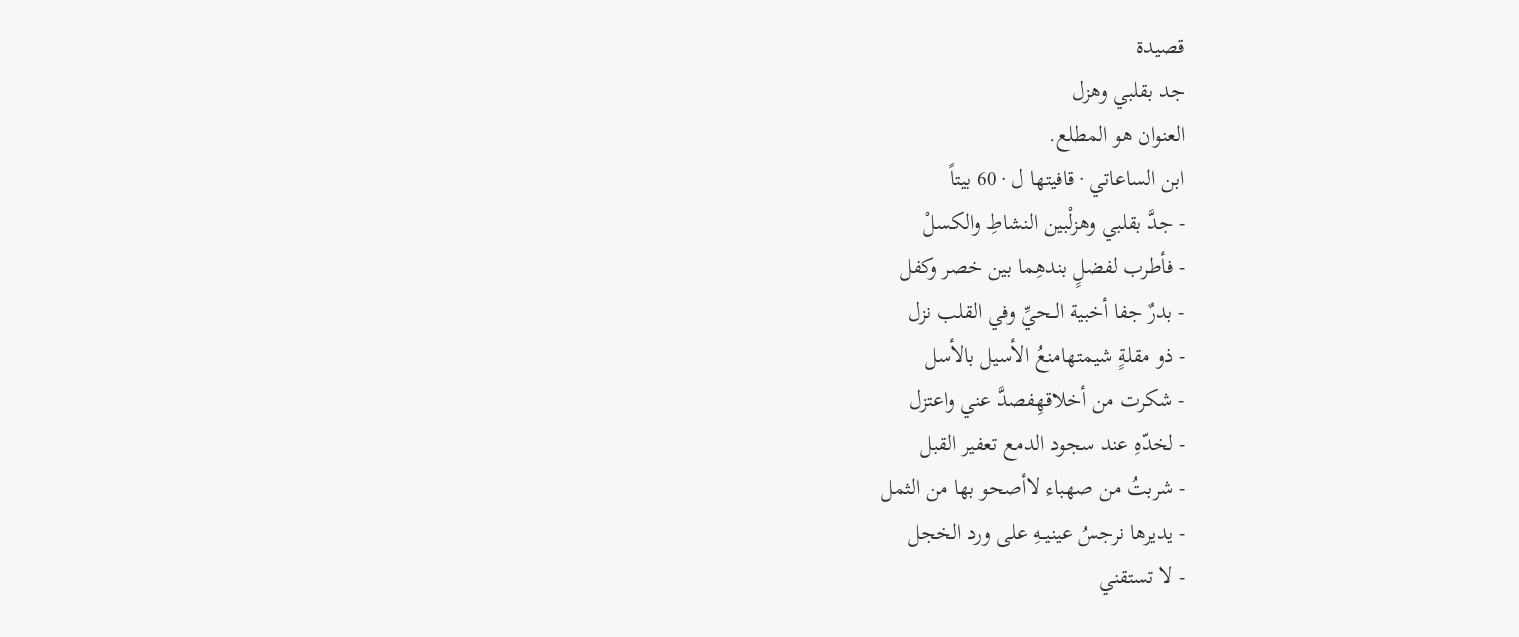قصيدة
جد بقلبي وهزل
العنوان هو المطلع.
ابن الساعاتي · قافيتها ل · 60 بيتاً
- جدَّ بقلبي وهزلْبين النشاطِ والكسلْ
- فأطرب لفضلٍ بندهِما بين خصر وكفل
- بدرٌ جفا أخبية الــحيِّ وفي القلب نزل
- ذو مقلةٍ شيمتهامنعُ الأسيل بالأسل
- شكرت من أخلاقهِفصدَّ عني واعتزل
- لخدّهِ عند سجود الدمع تعفير القبل
- شربتُ من صهباء لاأصحو بها من الثمل
- يديرها نرجسُ عينيــهِ على ورد الخجل
- لا تستقني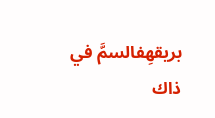بريقهِفالسمَّ في ذاك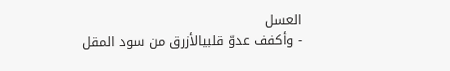العسل
- وأكفف عدوّ قلبيالأزرق من سود المقل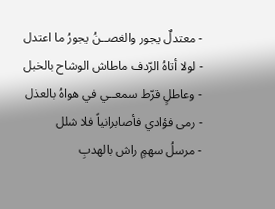- معتدلٌ يجور والغصــنُ يجورُ ما اعتدل
- لولا أتاهُ الرّدف ماطاش الوشاح بالخبل
- وعاطلٍ قرّط سمعــي في هواهُ بالعذل
- رمى فؤادي فأصابرانياً فلا شلل
- مرسلُ سهمٍ راش بالهدبِ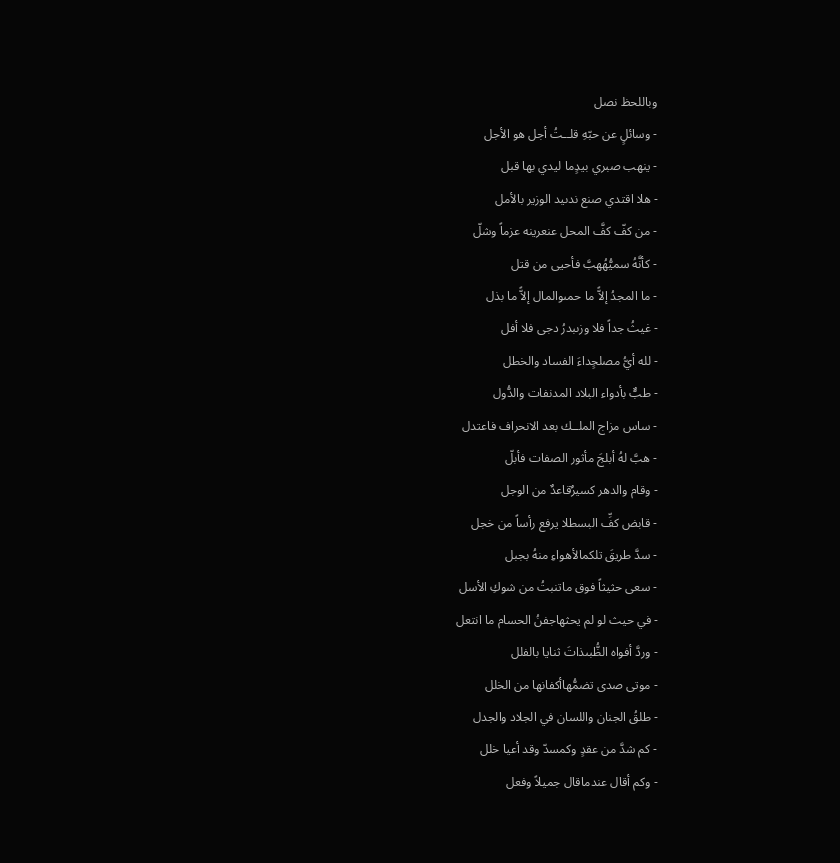وباللحظ نصل
- وسائلٍ عن حبّهِ قلــتُ أجل هو الأجل
- ينهب صبري بيدٍما ليدي بها قبل
- هلا اقتدي صنع ندىيد الوزير بالأمل
- من كفّ كفَّ المحل عنعرينه عزماً وشلّ
- كأنَّهُ سميُّهُهبَّ فأحيى من قتل
- ما المجدُ إلاًّ ما حمىوالمال إلاًّ ما بذل
- غيثُ جداً فلا وزىبدرُ دجى فلا أفل
- لله أيُّ مصلحٍداءَ الفساد والخطل
- طبٌّ بأدواء البلاد المدنفات والدُّول
- ساس مزاج الملــك بعد الانحراف فاعتدل
- هبَّ لهُ أبلجَ مأثور الصفات فأبلّ
- وقام والدهر كسيرٌقاعدٌ من الوجل
- قابض كفِّ البسطلا يرفع رأساً من خجل
- سدَّ طريقَ تلكمالأهواءِ منهُ بجبل
- سعى حثيثاً فوق ماتنبتُ من شوكِ الأسل
- في حيث لو لم يحثهاجفنُ الحسام ما انتعل
- وردَّ أفواه الظُّبىذاتَ ثنايا بالفلل
- موتى صدى تضمُّهاأكفانها من الخلل
- طلقُ الجنان واللسان في الجلاد والجدل
- كم شدَّ من عقدٍ وكمسدّ وقد أعيا خلل
- وكم أقال عندماقال جميلاً وفعل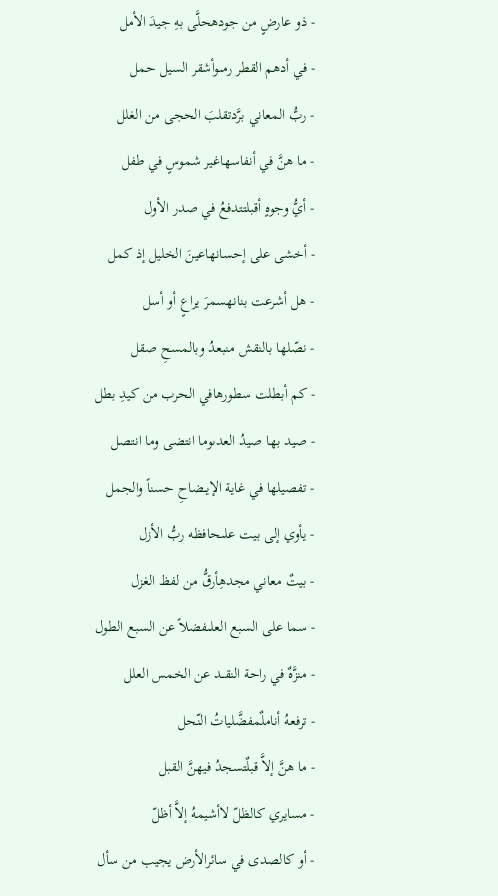- ذو عارضٍ من جودهحلَّى بهِ جيدَ الأمل
- في أدهم القطر رمىوأشقر السيل حمل
- ربُّ المعاني برَّدتقلبَ الحجى من الغلل
- ما هنَّ في أنفاسهاغير شموسٍ في طفل
- أيُّ وجوهٍ أقبلتتدفعُ في صدر الأول
- أخشى على إحسانهاعينَ الخليل إذ كمل
- هل أشرعت بنانهسمرَ يراعٍ أو أسل
- نصّلها بالنقش منبعدُ وبالمسحِ صقل
- كم أبطلت سطورهافي الحرب من كيدِ بطل
- صيد بها صيدُ العدىوما انتضى وما انتصل
- تفصيلها في غاية الإيــضاحِ حسناً والجمل
- يأوي إلى بيت علىحافظه ربُّ الأزل
- بيتٌ معاني مجدهِأرقُّ من لفظ الغزل
- سما على السبع العلىفضلاً عن السبع الطول
- منزَّهٌ في راحة النقــد عن الخمس العلل
- ترفعهُ أناملٌمفضَّلياتُ النّحل
- ما هنَّ إلاَّ قبلٌتسجدُ فيهنَّ القبل
- مسايري كالظلّ لاأشيمهُ إلاَّ أظلّ
- أو كالصدى في سائرالأرض يجيب من سأل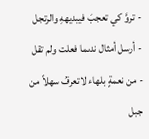- تروَّ كي تعجبَ فيبديههِ والرتجل
- أرسل أمثال ندىما فعلت ولم تقل
- من نعمةٍ بلهاء لاتعرفُ سهلاً من جبل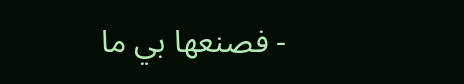- فصنعها بي ما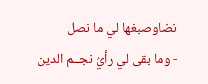نضاوصبغها لي ما نصل
- وما بقى لي رأيُ نجــم الدين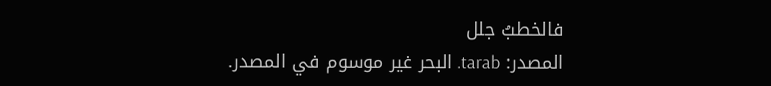فالخطبُ جلل
المصدر: tarab. البحر غير موسوم في المصدر.